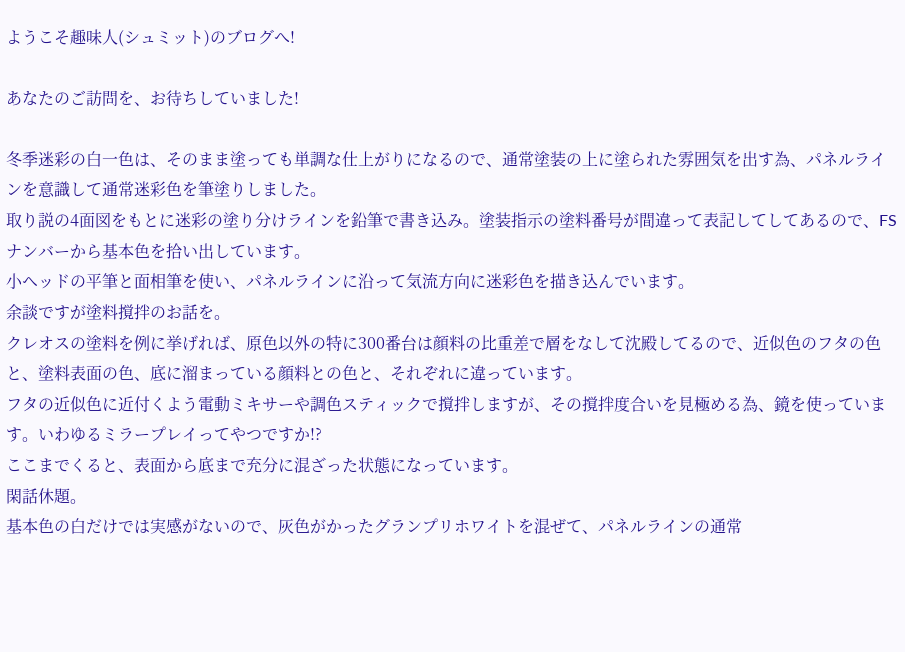ようこそ趣味人(シュミット)のブログへ!

あなたのご訪問を、お待ちしていました!

冬季迷彩の白一色は、そのまま塗っても単調な仕上がりになるので、通常塗装の上に塗られた雰囲気を出す為、パネルラインを意識して通常迷彩色を筆塗りしました。
取り説の4面図をもとに迷彩の塗り分けラインを鉛筆で書き込み。塗装指示の塗料番号が間違って表記してしてあるので、FSナンバーから基本色を拾い出しています。
小ヘッドの平筆と面相筆を使い、パネルラインに沿って気流方向に迷彩色を描き込んでいます。
余談ですが塗料撹拌のお話を。
クレオスの塗料を例に挙げれば、原色以外の特に300番台は顔料の比重差で層をなして沈殿してるので、近似色のフタの色と、塗料表面の色、底に溜まっている顔料との色と、それぞれに違っています。
フタの近似色に近付くよう電動ミキサーや調色スティックで撹拌しますが、その撹拌度合いを見極める為、鏡を使っています。いわゆるミラープレイってやつですか!?
ここまでくると、表面から底まで充分に混ざった状態になっています。
閑話休題。
基本色の白だけでは実感がないので、灰色がかったグランプリホワイトを混ぜて、パネルラインの通常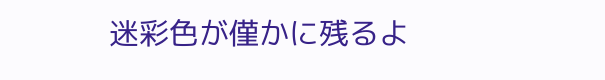迷彩色が僅かに残るよ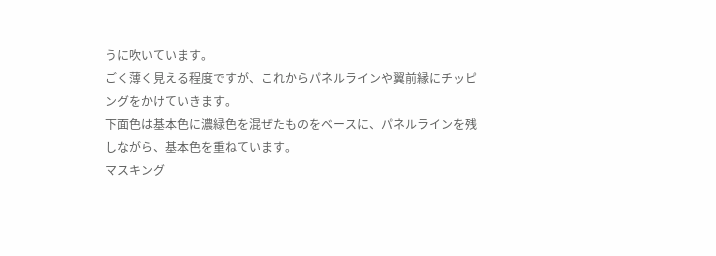うに吹いています。
ごく薄く見える程度ですが、これからパネルラインや翼前縁にチッピングをかけていきます。
下面色は基本色に濃緑色を混ぜたものをベースに、パネルラインを残しながら、基本色を重ねています。
マスキング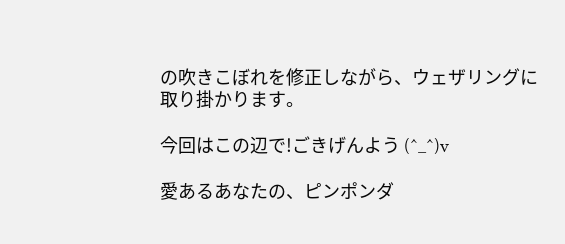の吹きこぼれを修正しながら、ウェザリングに取り掛かります。

今回はこの辺で!ごきげんよう (^_^)v

愛あるあなたの、ピンポンダ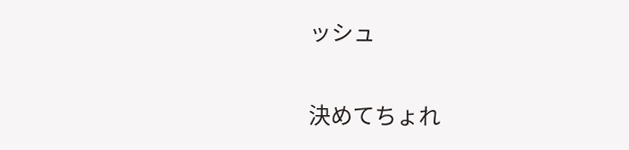ッシュ

決めてちょれ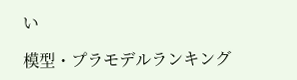い

模型・プラモデルランキング